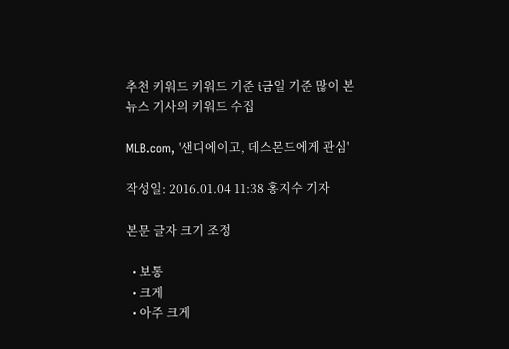추천 키워드 키워드 기준 i금일 기준 많이 본
뉴스 기사의 키워드 수집

MLB.com, '샌디에이고, 데스몬드에게 관심'

작성일: 2016.01.04 11:38 홍지수 기자

본문 글자 크기 조정

  • 보통
  • 크게
  • 아주 크게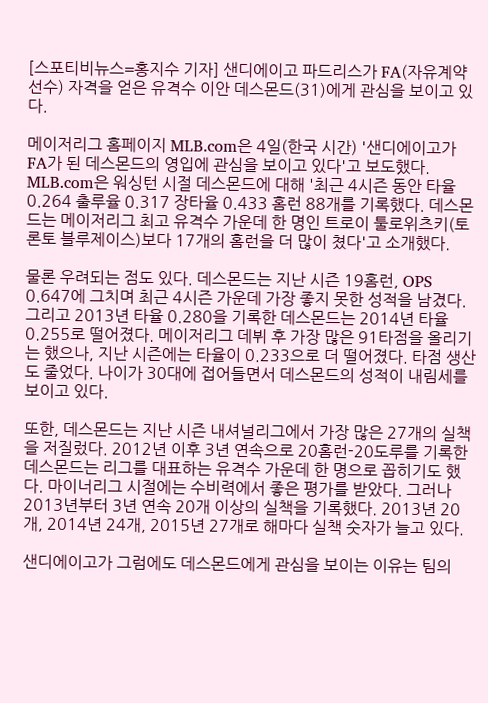[스포티비뉴스=홍지수 기자] 샌디에이고 파드리스가 FA(자유계약선수) 자격을 얻은 유격수 이안 데스몬드(31)에게 관심을 보이고 있다.

메이저리그 홈페이지 MLB.com은 4일(한국 시간) '샌디에이고가 FA가 된 데스몬드의 영입에 관심을 보이고 있다'고 보도했다. MLB.com은 워싱턴 시절 데스몬드에 대해 '최근 4시즌 동안 타율 0.264 출루율 0.317 장타율 0.433 홈런 88개를 기록했다. 데스몬드는 메이저리그 최고 유격수 가운데 한 명인 트로이 툴로위츠키(토론토 블루제이스)보다 17개의 홈런을 더 많이 쳤다'고 소개했다.

물론 우려되는 점도 있다. 데스몬드는 지난 시즌 19홈런, OPS 0.647에 그치며 최근 4시즌 가운데 가장 좋지 못한 성적을 남겼다. 그리고 2013년 타율 0.280을 기록한 데스몬드는 2014년 타율 0.255로 떨어졌다. 메이저리그 데뷔 후 가장 많은 91타점을 올리기는 했으나, 지난 시즌에는 타율이 0.233으로 더 떨어졌다. 타점 생산도 줄었다. 나이가 30대에 접어들면서 데스몬드의 성적이 내림세를 보이고 있다.

또한, 데스몬드는 지난 시즌 내셔널리그에서 가장 많은 27개의 실책을 저질렀다. 2012년 이후 3년 연속으로 20홈런-20도루를 기록한 데스몬드는 리그를 대표하는 유격수 가운데 한 명으로 꼽히기도 했다. 마이너리그 시절에는 수비력에서 좋은 평가를 받았다. 그러나 2013년부터 3년 연속 20개 이상의 실책을 기록했다. 2013년 20개, 2014년 24개, 2015년 27개로 해마다 실책 숫자가 늘고 있다.

샌디에이고가 그럼에도 데스몬드에게 관심을 보이는 이유는 팀의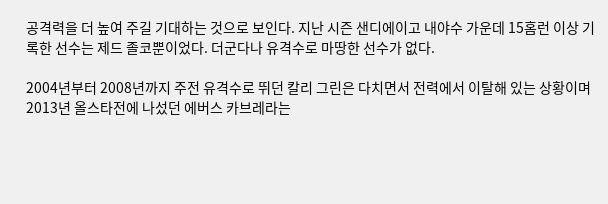공격력을 더 높여 주길 기대하는 것으로 보인다. 지난 시즌 샌디에이고 내야수 가운데 15홈런 이상 기록한 선수는 제드 졸코뿐이었다. 더군다나 유격수로 마땅한 선수가 없다.

2004년부터 2008년까지 주전 유격수로 뛰던 칼리 그린은 다치면서 전력에서 이탈해 있는 상황이며 2013년 올스타전에 나섰던 에버스 카브레라는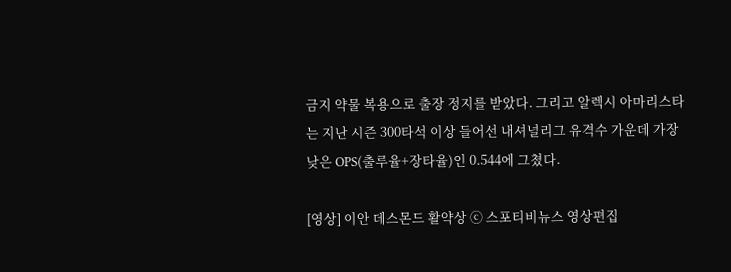금지 약물 복용으로 출장 정지를 받았다. 그리고 알렉시 아마리스타는 지난 시즌 300타석 이상 들어선 내셔널리그 유격수 가운데 가장 낮은 OPS(출루율+장타율)인 0.544에 그쳤다.

[영상] 이안 데스몬드 활약상 ⓒ 스포티비뉴스 영상편집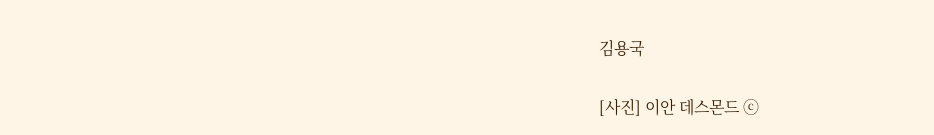김용국

[사진] 이안 데스몬드 ⓒ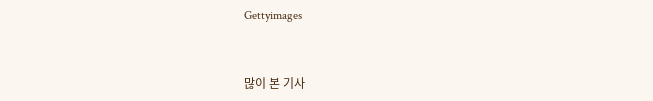Gettyimages


많이 본 기사